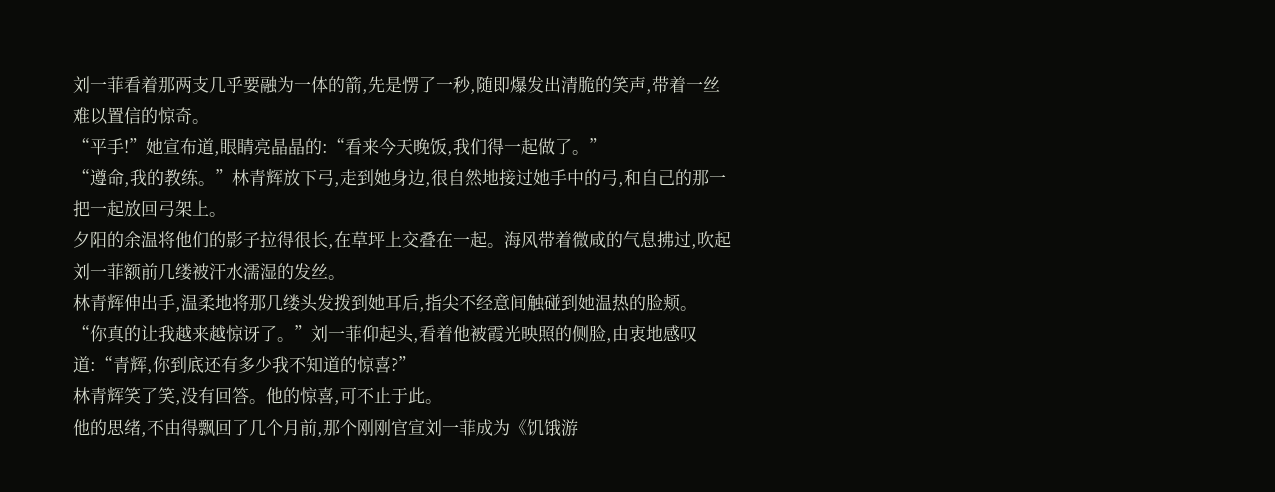刘一菲看着那两支几乎要融为一体的箭,先是愣了一秒,随即爆发出清脆的笑声,带着一丝难以置信的惊奇。
“平手!”她宣布道,眼睛亮晶晶的:“看来今天晚饭,我们得一起做了。”
“遵命,我的教练。”林青辉放下弓,走到她身边,很自然地接过她手中的弓,和自己的那一把一起放回弓架上。
夕阳的余温将他们的影子拉得很长,在草坪上交叠在一起。海风带着微咸的气息拂过,吹起刘一菲额前几缕被汗水濡湿的发丝。
林青辉伸出手,温柔地将那几缕头发拨到她耳后,指尖不经意间触碰到她温热的脸颊。
“你真的让我越来越惊讶了。”刘一菲仰起头,看着他被霞光映照的侧脸,由衷地感叹道:“青辉,你到底还有多少我不知道的惊喜?”
林青辉笑了笑,没有回答。他的惊喜,可不止于此。
他的思绪,不由得飘回了几个月前,那个刚刚官宣刘一菲成为《饥饿游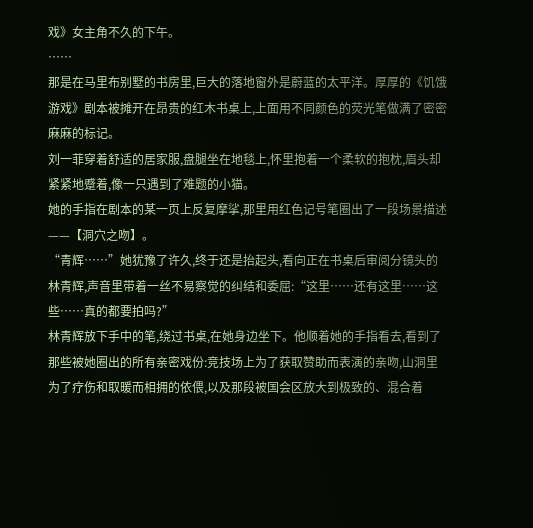戏》女主角不久的下午。
……
那是在马里布别墅的书房里,巨大的落地窗外是蔚蓝的太平洋。厚厚的《饥饿游戏》剧本被摊开在昂贵的红木书桌上,上面用不同颜色的荧光笔做满了密密麻麻的标记。
刘一菲穿着舒适的居家服,盘腿坐在地毯上,怀里抱着一个柔软的抱枕,眉头却紧紧地蹙着,像一只遇到了难题的小猫。
她的手指在剧本的某一页上反复摩挲,那里用红色记号笔圈出了一段场景描述——【洞穴之吻】。
“青辉……”她犹豫了许久,终于还是抬起头,看向正在书桌后审阅分镜头的林青辉,声音里带着一丝不易察觉的纠结和委屈:“这里……还有这里……这些……真的都要拍吗?”
林青辉放下手中的笔,绕过书桌,在她身边坐下。他顺着她的手指看去,看到了那些被她圈出的所有亲密戏份:竞技场上为了获取赞助而表演的亲吻,山洞里为了疗伤和取暖而相拥的依偎,以及那段被国会区放大到极致的、混合着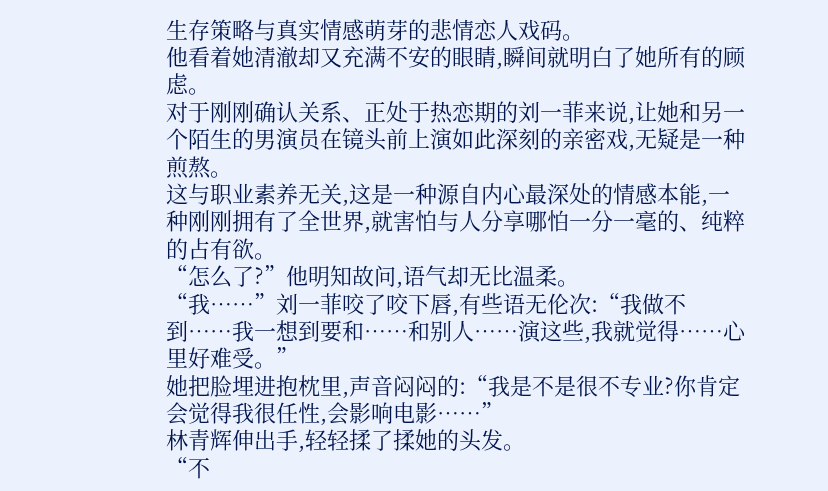生存策略与真实情感萌芽的悲情恋人戏码。
他看着她清澈却又充满不安的眼睛,瞬间就明白了她所有的顾虑。
对于刚刚确认关系、正处于热恋期的刘一菲来说,让她和另一个陌生的男演员在镜头前上演如此深刻的亲密戏,无疑是一种煎熬。
这与职业素养无关,这是一种源自内心最深处的情感本能,一种刚刚拥有了全世界,就害怕与人分享哪怕一分一毫的、纯粹的占有欲。
“怎么了?”他明知故问,语气却无比温柔。
“我……”刘一菲咬了咬下唇,有些语无伦次:“我做不到……我一想到要和……和别人……演这些,我就觉得……心里好难受。”
她把脸埋进抱枕里,声音闷闷的:“我是不是很不专业?你肯定会觉得我很任性,会影响电影……”
林青辉伸出手,轻轻揉了揉她的头发。
“不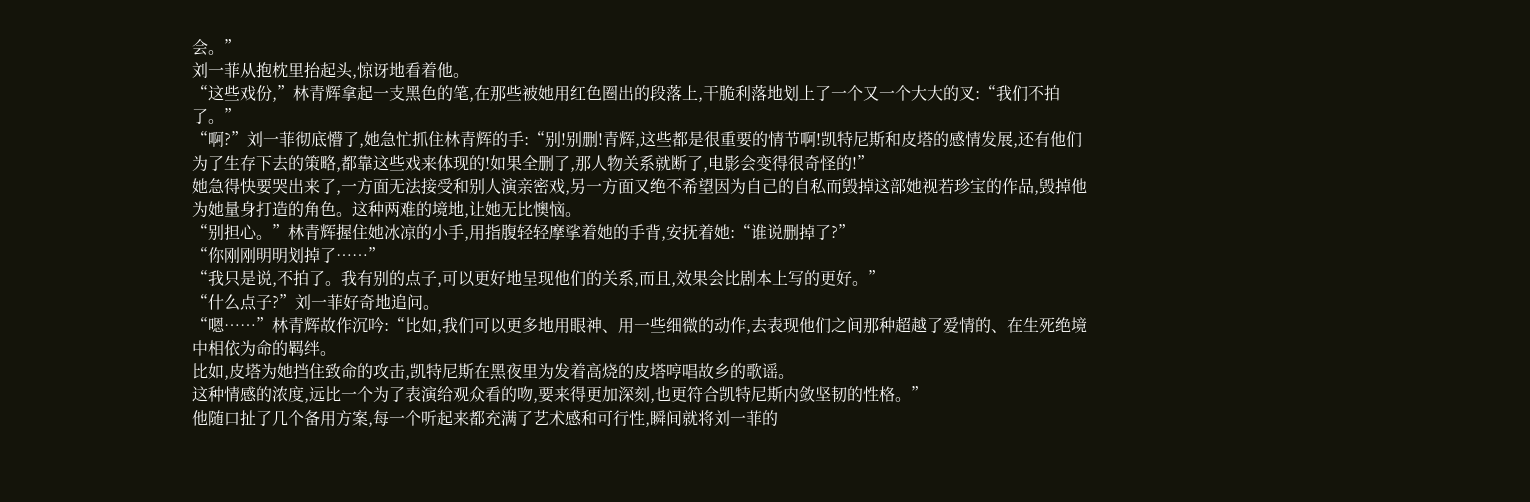会。”
刘一菲从抱枕里抬起头,惊讶地看着他。
“这些戏份,”林青辉拿起一支黑色的笔,在那些被她用红色圈出的段落上,干脆利落地划上了一个又一个大大的叉:“我们不拍了。”
“啊?”刘一菲彻底懵了,她急忙抓住林青辉的手:“别!别删!青辉,这些都是很重要的情节啊!凯特尼斯和皮塔的感情发展,还有他们为了生存下去的策略,都靠这些戏来体现的!如果全删了,那人物关系就断了,电影会变得很奇怪的!”
她急得快要哭出来了,一方面无法接受和别人演亲密戏,另一方面又绝不希望因为自己的自私而毁掉这部她视若珍宝的作品,毁掉他为她量身打造的角色。这种两难的境地,让她无比懊恼。
“别担心。”林青辉握住她冰凉的小手,用指腹轻轻摩挲着她的手背,安抚着她:“谁说删掉了?”
“你刚刚明明划掉了……”
“我只是说,不拍了。我有别的点子,可以更好地呈现他们的关系,而且,效果会比剧本上写的更好。”
“什么点子?”刘一菲好奇地追问。
“嗯……”林青辉故作沉吟:“比如,我们可以更多地用眼神、用一些细微的动作,去表现他们之间那种超越了爱情的、在生死绝境中相依为命的羁绊。
比如,皮塔为她挡住致命的攻击,凯特尼斯在黑夜里为发着高烧的皮塔哼唱故乡的歌谣。
这种情感的浓度,远比一个为了表演给观众看的吻,要来得更加深刻,也更符合凯特尼斯内敛坚韧的性格。”
他随口扯了几个备用方案,每一个听起来都充满了艺术感和可行性,瞬间就将刘一菲的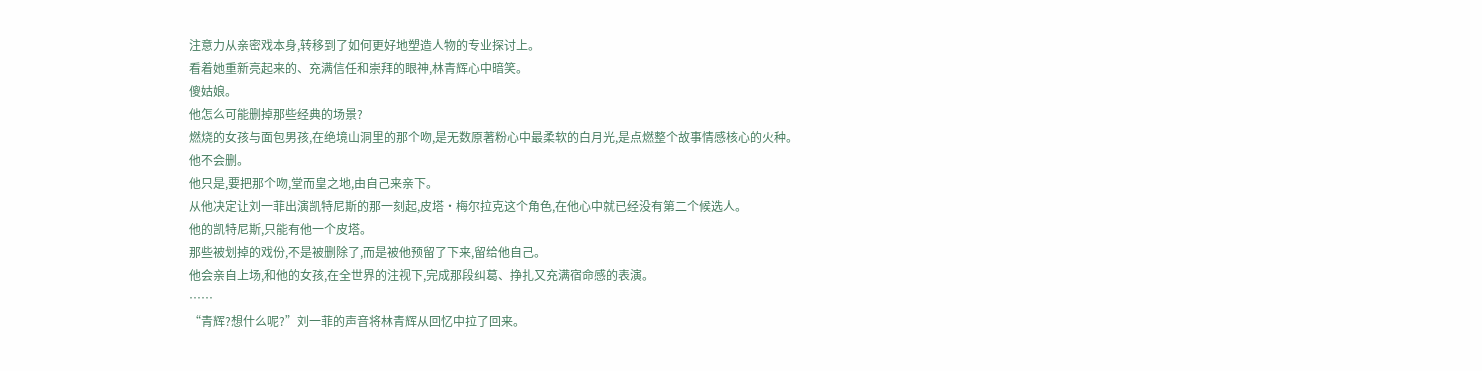注意力从亲密戏本身,转移到了如何更好地塑造人物的专业探讨上。
看着她重新亮起来的、充满信任和崇拜的眼神,林青辉心中暗笑。
傻姑娘。
他怎么可能删掉那些经典的场景?
燃烧的女孩与面包男孩,在绝境山洞里的那个吻,是无数原著粉心中最柔软的白月光,是点燃整个故事情感核心的火种。
他不会删。
他只是,要把那个吻,堂而皇之地,由自己来亲下。
从他决定让刘一菲出演凯特尼斯的那一刻起,皮塔·梅尔拉克这个角色,在他心中就已经没有第二个候选人。
他的凯特尼斯,只能有他一个皮塔。
那些被划掉的戏份,不是被删除了,而是被他预留了下来,留给他自己。
他会亲自上场,和他的女孩,在全世界的注视下,完成那段纠葛、挣扎又充满宿命感的表演。
……
“青辉?想什么呢?”刘一菲的声音将林青辉从回忆中拉了回来。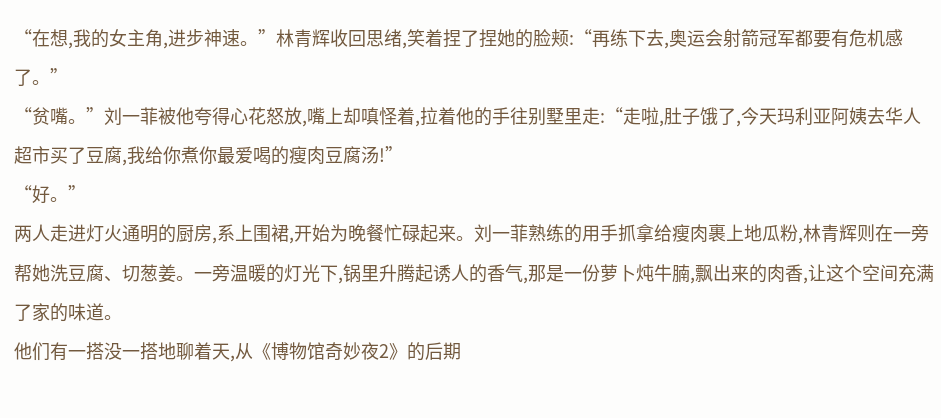“在想,我的女主角,进步神速。”林青辉收回思绪,笑着捏了捏她的脸颊:“再练下去,奥运会射箭冠军都要有危机感了。”
“贫嘴。”刘一菲被他夸得心花怒放,嘴上却嗔怪着,拉着他的手往别墅里走:“走啦,肚子饿了,今天玛利亚阿姨去华人超市买了豆腐,我给你煮你最爱喝的瘦肉豆腐汤!”
“好。”
两人走进灯火通明的厨房,系上围裙,开始为晚餐忙碌起来。刘一菲熟练的用手抓拿给瘦肉裹上地瓜粉,林青辉则在一旁帮她洗豆腐、切葱姜。一旁温暖的灯光下,锅里升腾起诱人的香气,那是一份萝卜炖牛腩,飘出来的肉香,让这个空间充满了家的味道。
他们有一搭没一搭地聊着天,从《博物馆奇妙夜2》的后期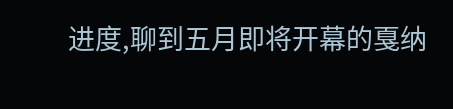进度,聊到五月即将开幕的戛纳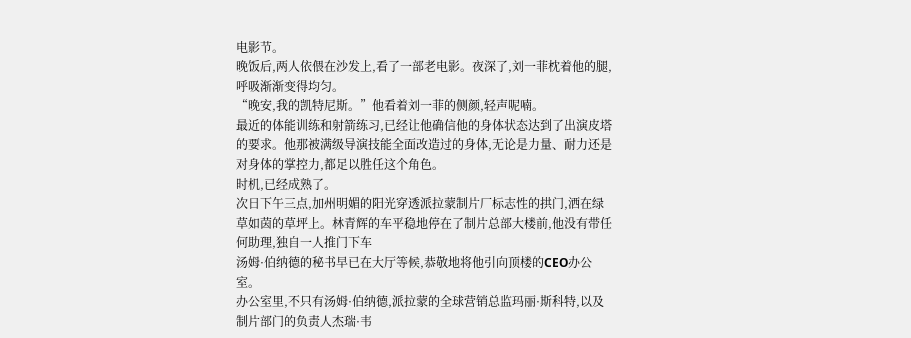电影节。
晚饭后,两人依偎在沙发上,看了一部老电影。夜深了,刘一菲枕着他的腿,呼吸渐渐变得均匀。
“晚安,我的凯特尼斯。”他看着刘一菲的侧颜,轻声呢喃。
最近的体能训练和射箭练习,已经让他确信他的身体状态达到了出演皮塔的要求。他那被满级导演技能全面改造过的身体,无论是力量、耐力还是对身体的掌控力,都足以胜任这个角色。
时机,已经成熟了。
次日下午三点,加州明媚的阳光穿透派拉蒙制片厂标志性的拱门,洒在绿草如茵的草坪上。林青辉的车平稳地停在了制片总部大楼前,他没有带任何助理,独自一人推门下车
汤姆·伯纳德的秘书早已在大厅等候,恭敬地将他引向顶楼的CEO办公室。
办公室里,不只有汤姆·伯纳德,派拉蒙的全球营销总监玛丽·斯科特,以及制片部门的负责人杰瑞·韦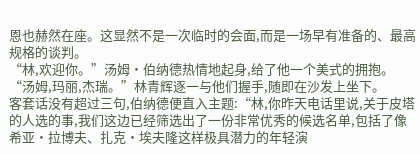恩也赫然在座。这显然不是一次临时的会面,而是一场早有准备的、最高规格的谈判。
“林,欢迎你。”汤姆·伯纳德热情地起身,给了他一个美式的拥抱。
“汤姆,玛丽,杰瑞。”林青辉逐一与他们握手,随即在沙发上坐下。
客套话没有超过三句,伯纳德便直入主题:“林,你昨天电话里说,关于皮塔的人选的事,我们这边已经筛选出了一份非常优秀的候选名单,包括了像希亚·拉博夫、扎克·埃夫隆这样极具潜力的年轻演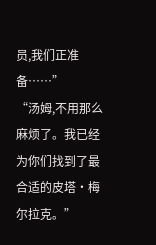员,我们正准备……”
“汤姆,不用那么麻烦了。我已经为你们找到了最合适的皮塔·梅尔拉克。”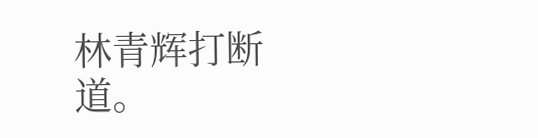林青辉打断道。